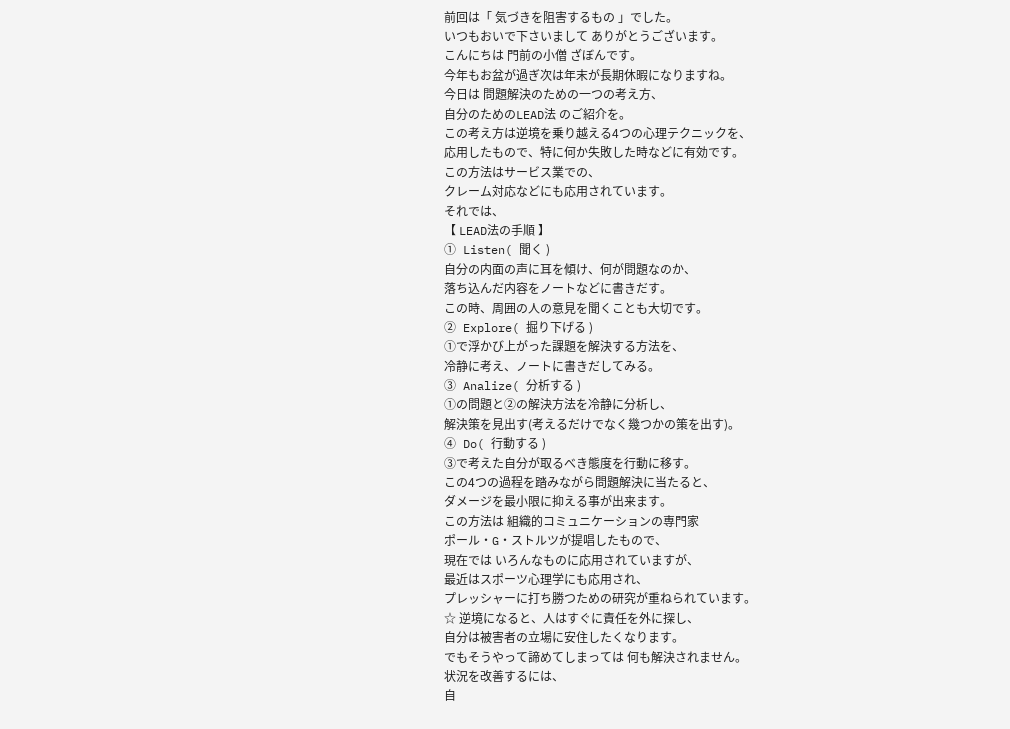前回は「 気づきを阻害するもの 」でした。
いつもおいで下さいまして ありがとうございます。
こんにちは 門前の小僧 ざぼんです。
今年もお盆が過ぎ次は年末が長期休暇になりますね。
今日は 問題解決のための一つの考え方、
自分のためのLEAD法 のご紹介を。
この考え方は逆境を乗り越える4つの心理テクニックを、
応用したもので、特に何か失敗した時などに有効です。
この方法はサービス業での、
クレーム対応などにも応用されています。
それでは、
【 LEAD法の手順 】
① Listen( 聞く )
自分の内面の声に耳を傾け、何が問題なのか、
落ち込んだ内容をノートなどに書きだす。
この時、周囲の人の意見を聞くことも大切です。
② Explore( 掘り下げる )
①で浮かび上がった課題を解決する方法を、
冷静に考え、ノートに書きだしてみる。
③ Analize( 分析する )
①の問題と②の解決方法を冷静に分析し、
解決策を見出す(考えるだけでなく幾つかの策を出す)。
④ Do( 行動する )
③で考えた自分が取るべき態度を行動に移す。
この4つの過程を踏みながら問題解決に当たると、
ダメージを最小限に抑える事が出来ます。
この方法は 組織的コミュニケーションの専門家
ポール・G・ストルツが提唱したもので、
現在では いろんなものに応用されていますが、
最近はスポーツ心理学にも応用され、
プレッシャーに打ち勝つための研究が重ねられています。
☆ 逆境になると、人はすぐに責任を外に探し、
自分は被害者の立場に安住したくなります。
でもそうやって諦めてしまっては 何も解決されません。
状況を改善するには、
自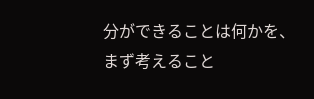分ができることは何かを、
まず考えること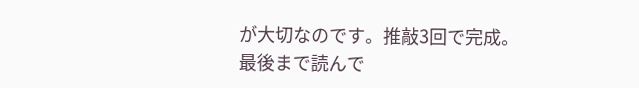が大切なのです。推敲3回で完成。
最後まで読んで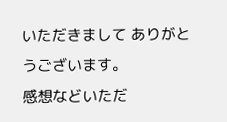いただきまして ありがとうございます。
感想などいただ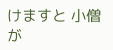けますと 小僧が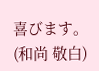喜びます。
(和尚 敬白)